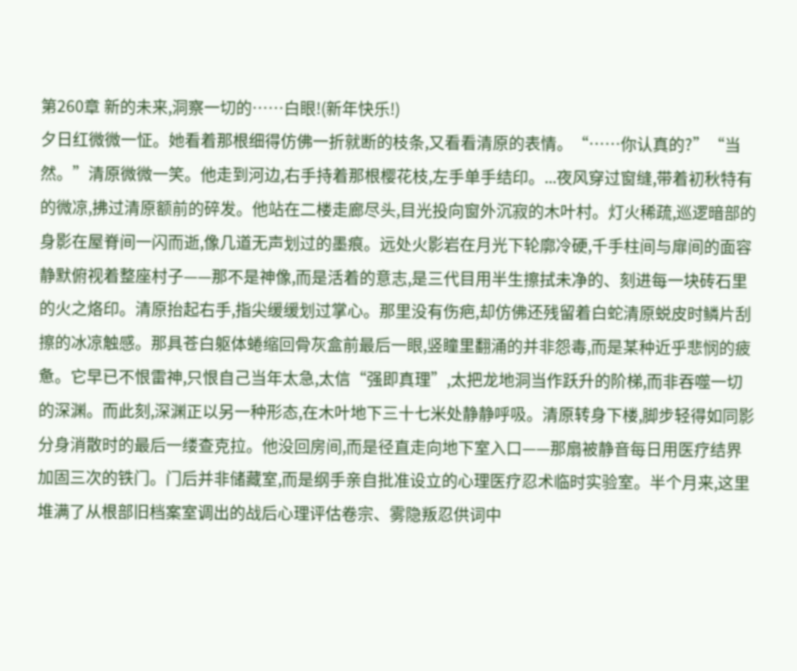第260章 新的未来,洞察一切的……白眼!(新年快乐!)
夕日红微微一怔。她看着那根细得仿佛一折就断的枝条,又看看清原的表情。“……你认真的?”“当然。”清原微微一笑。他走到河边,右手持着那根樱花枝,左手单手结印。...夜风穿过窗缝,带着初秋特有的微凉,拂过清原额前的碎发。他站在二楼走廊尽头,目光投向窗外沉寂的木叶村。灯火稀疏,巡逻暗部的身影在屋脊间一闪而逝,像几道无声划过的墨痕。远处火影岩在月光下轮廓冷硬,千手柱间与扉间的面容静默俯视着整座村子——那不是神像,而是活着的意志,是三代目用半生擦拭未净的、刻进每一块砖石里的火之烙印。清原抬起右手,指尖缓缓划过掌心。那里没有伤疤,却仿佛还残留着白蛇清原蜕皮时鳞片刮擦的冰凉触感。那具苍白躯体蜷缩回骨灰盒前最后一眼,竖瞳里翻涌的并非怨毒,而是某种近乎悲悯的疲惫。它早已不恨雷神,只恨自己当年太急,太信“强即真理”,太把龙地洞当作跃升的阶梯,而非吞噬一切的深渊。而此刻,深渊正以另一种形态,在木叶地下三十七米处静静呼吸。清原转身下楼,脚步轻得如同影分身消散时的最后一缕查克拉。他没回房间,而是径直走向地下室入口——那扇被静音每日用医疗结界加固三次的铁门。门后并非储藏室,而是纲手亲自批准设立的心理医疗忍术临时实验室。半个月来,这里堆满了从根部旧档案室调出的战后心理评估卷宗、雾隐叛忍供词中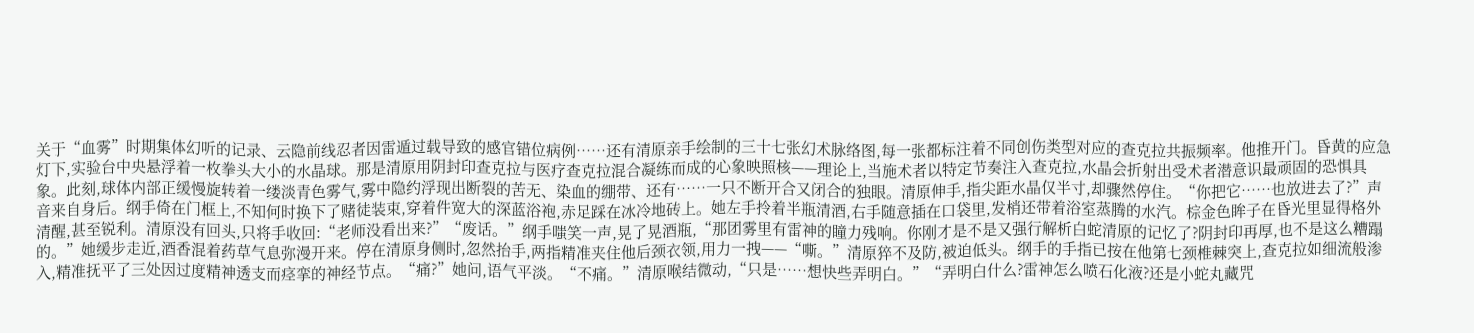关于“血雾”时期集体幻听的记录、云隐前线忍者因雷遁过载导致的感官错位病例……还有清原亲手绘制的三十七张幻术脉络图,每一张都标注着不同创伤类型对应的查克拉共振频率。他推开门。昏黄的应急灯下,实验台中央悬浮着一枚拳头大小的水晶球。那是清原用阴封印查克拉与医疗查克拉混合凝练而成的心象映照核——理论上,当施术者以特定节奏注入查克拉,水晶会折射出受术者潜意识最顽固的恐惧具象。此刻,球体内部正缓慢旋转着一缕淡青色雾气,雾中隐约浮现出断裂的苦无、染血的绷带、还有……一只不断开合又闭合的独眼。清原伸手,指尖距水晶仅半寸,却骤然停住。“你把它……也放进去了?”声音来自身后。纲手倚在门框上,不知何时换下了赌徒装束,穿着件宽大的深蓝浴袍,赤足踩在冰冷地砖上。她左手拎着半瓶清酒,右手随意插在口袋里,发梢还带着浴室蒸腾的水汽。棕金色眸子在昏光里显得格外清醒,甚至锐利。清原没有回头,只将手收回:“老师没看出来?”“废话。”纲手嗤笑一声,晃了晃酒瓶,“那团雾里有雷神的瞳力残响。你刚才是不是又强行解析白蛇清原的记忆了?阴封印再厚,也不是这么糟蹋的。”她缓步走近,酒香混着药草气息弥漫开来。停在清原身侧时,忽然抬手,两指精准夹住他后颈衣领,用力一拽——“嘶。”清原猝不及防,被迫低头。纲手的手指已按在他第七颈椎棘突上,查克拉如细流般渗入,精准抚平了三处因过度精神透支而痉挛的神经节点。“痛?”她问,语气平淡。“不痛。”清原喉结微动,“只是……想快些弄明白。”“弄明白什么?雷神怎么喷石化液?还是小蛇丸藏咒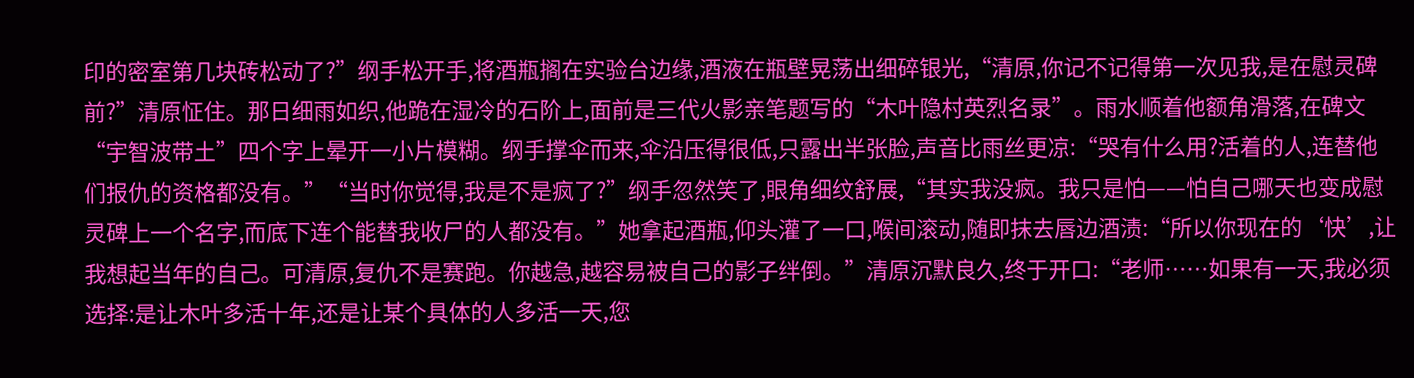印的密室第几块砖松动了?”纲手松开手,将酒瓶搁在实验台边缘,酒液在瓶壁晃荡出细碎银光,“清原,你记不记得第一次见我,是在慰灵碑前?”清原怔住。那日细雨如织,他跪在湿冷的石阶上,面前是三代火影亲笔题写的“木叶隐村英烈名录”。雨水顺着他额角滑落,在碑文“宇智波带土”四个字上晕开一小片模糊。纲手撑伞而来,伞沿压得很低,只露出半张脸,声音比雨丝更凉:“哭有什么用?活着的人,连替他们报仇的资格都没有。”“当时你觉得,我是不是疯了?”纲手忽然笑了,眼角细纹舒展,“其实我没疯。我只是怕——怕自己哪天也变成慰灵碑上一个名字,而底下连个能替我收尸的人都没有。”她拿起酒瓶,仰头灌了一口,喉间滚动,随即抹去唇边酒渍:“所以你现在的‘快’,让我想起当年的自己。可清原,复仇不是赛跑。你越急,越容易被自己的影子绊倒。”清原沉默良久,终于开口:“老师……如果有一天,我必须选择:是让木叶多活十年,还是让某个具体的人多活一天,您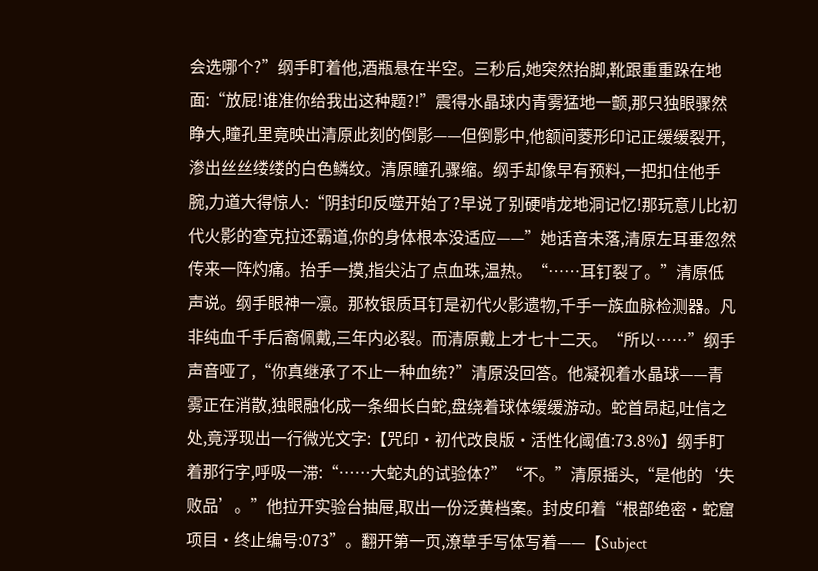会选哪个?”纲手盯着他,酒瓶悬在半空。三秒后,她突然抬脚,靴跟重重跺在地面:“放屁!谁准你给我出这种题?!”震得水晶球内青雾猛地一颤,那只独眼骤然睁大,瞳孔里竟映出清原此刻的倒影——但倒影中,他额间菱形印记正缓缓裂开,渗出丝丝缕缕的白色鳞纹。清原瞳孔骤缩。纲手却像早有预料,一把扣住他手腕,力道大得惊人:“阴封印反噬开始了?早说了别硬啃龙地洞记忆!那玩意儿比初代火影的查克拉还霸道,你的身体根本没适应——”她话音未落,清原左耳垂忽然传来一阵灼痛。抬手一摸,指尖沾了点血珠,温热。“……耳钉裂了。”清原低声说。纲手眼神一凛。那枚银质耳钉是初代火影遗物,千手一族血脉检测器。凡非纯血千手后裔佩戴,三年内必裂。而清原戴上才七十二天。“所以……”纲手声音哑了,“你真继承了不止一种血统?”清原没回答。他凝视着水晶球——青雾正在消散,独眼融化成一条细长白蛇,盘绕着球体缓缓游动。蛇首昂起,吐信之处,竟浮现出一行微光文字:【咒印·初代改良版·活性化阈值:73.8%】纲手盯着那行字,呼吸一滞:“……大蛇丸的试验体?”“不。”清原摇头,“是他的‘失败品’。”他拉开实验台抽屉,取出一份泛黄档案。封皮印着“根部绝密·蛇窟项目·终止编号:073”。翻开第一页,潦草手写体写着——【Subject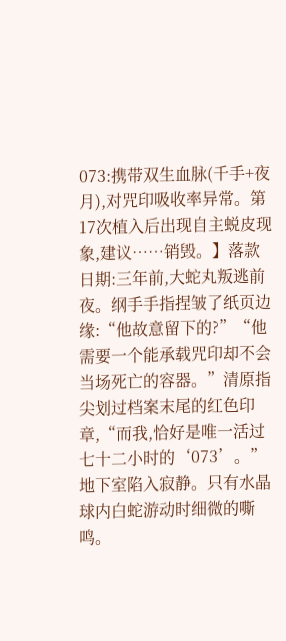073:携带双生血脉(千手+夜月),对咒印吸收率异常。第17次植入后出现自主蜕皮现象,建议……销毁。】落款日期:三年前,大蛇丸叛逃前夜。纲手手指捏皱了纸页边缘:“他故意留下的?”“他需要一个能承载咒印却不会当场死亡的容器。”清原指尖划过档案末尾的红色印章,“而我,恰好是唯一活过七十二小时的‘073’。”地下室陷入寂静。只有水晶球内白蛇游动时细微的嘶鸣。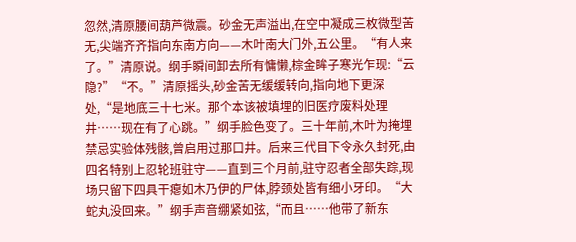忽然,清原腰间葫芦微震。砂金无声溢出,在空中凝成三枚微型苦无,尖端齐齐指向东南方向——木叶南大门外,五公里。“有人来了。”清原说。纲手瞬间卸去所有慵懒,棕金眸子寒光乍现:“云隐?”“不。”清原摇头,砂金苦无缓缓转向,指向地下更深处,“是地底三十七米。那个本该被填埋的旧医疗废料处理井……现在有了心跳。”纲手脸色变了。三十年前,木叶为掩埋禁忌实验体残骸,曾启用过那口井。后来三代目下令永久封死,由四名特别上忍轮班驻守——直到三个月前,驻守忍者全部失踪,现场只留下四具干瘪如木乃伊的尸体,脖颈处皆有细小牙印。“大蛇丸没回来。”纲手声音绷紧如弦,“而且……他带了新东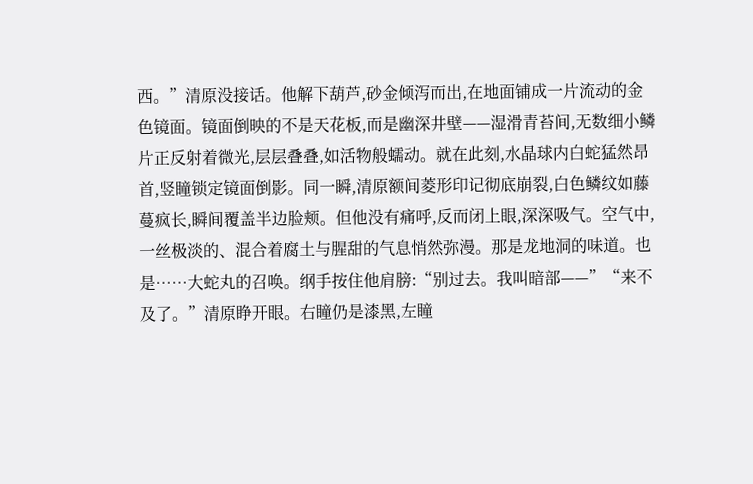西。”清原没接话。他解下葫芦,砂金倾泻而出,在地面铺成一片流动的金色镜面。镜面倒映的不是天花板,而是幽深井壁——湿滑青苔间,无数细小鳞片正反射着微光,层层叠叠,如活物般蠕动。就在此刻,水晶球内白蛇猛然昂首,竖瞳锁定镜面倒影。同一瞬,清原额间菱形印记彻底崩裂,白色鳞纹如藤蔓疯长,瞬间覆盖半边脸颊。但他没有痛呼,反而闭上眼,深深吸气。空气中,一丝极淡的、混合着腐土与腥甜的气息悄然弥漫。那是龙地洞的味道。也是……大蛇丸的召唤。纲手按住他肩膀:“别过去。我叫暗部——”“来不及了。”清原睁开眼。右瞳仍是漆黑,左瞳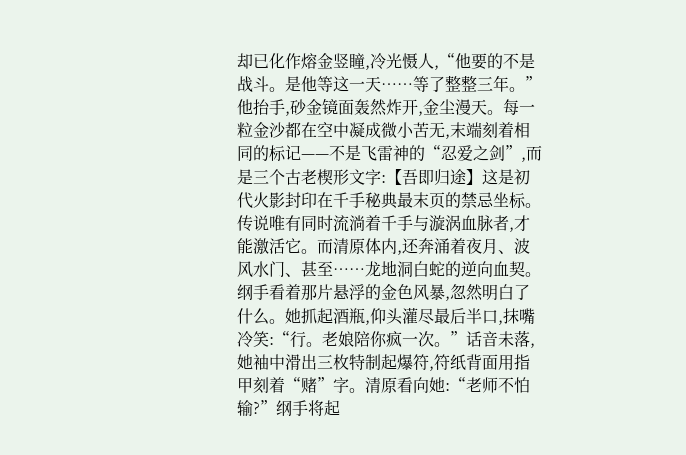却已化作熔金竖瞳,冷光慑人,“他要的不是战斗。是他等这一天……等了整整三年。”他抬手,砂金镜面轰然炸开,金尘漫天。每一粒金沙都在空中凝成微小苦无,末端刻着相同的标记——不是飞雷神的“忍爱之剑”,而是三个古老楔形文字:【吾即归途】这是初代火影封印在千手秘典最末页的禁忌坐标。传说唯有同时流淌着千手与漩涡血脉者,才能激活它。而清原体内,还奔涌着夜月、波风水门、甚至……龙地洞白蛇的逆向血契。纲手看着那片悬浮的金色风暴,忽然明白了什么。她抓起酒瓶,仰头灌尽最后半口,抹嘴冷笑:“行。老娘陪你疯一次。”话音未落,她袖中滑出三枚特制起爆符,符纸背面用指甲刻着“赌”字。清原看向她:“老师不怕输?”纲手将起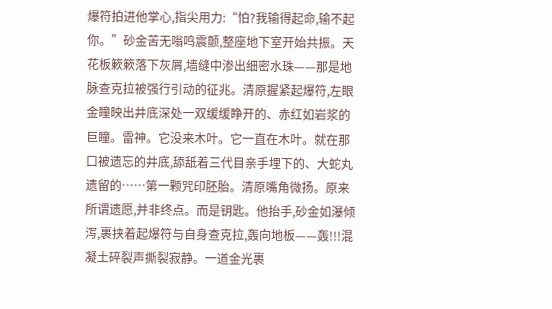爆符拍进他掌心,指尖用力:“怕?我输得起命,输不起你。”砂金苦无嗡鸣震颤,整座地下室开始共振。天花板簌簌落下灰屑,墙缝中渗出细密水珠——那是地脉查克拉被强行引动的征兆。清原握紧起爆符,左眼金瞳映出井底深处一双缓缓睁开的、赤红如岩浆的巨瞳。雷神。它没来木叶。它一直在木叶。就在那口被遗忘的井底,舔舐着三代目亲手埋下的、大蛇丸遗留的……第一颗咒印胚胎。清原嘴角微扬。原来所谓遗愿,并非终点。而是钥匙。他抬手,砂金如瀑倾泻,裹挟着起爆符与自身查克拉,轰向地板——轰!!!混凝土碎裂声撕裂寂静。一道金光裹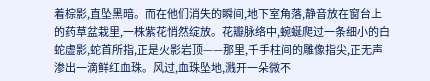着棕影,直坠黑暗。而在他们消失的瞬间,地下室角落,静音放在窗台上的药草盆栽里,一株紫花悄然绽放。花瓣脉络中,蜿蜒爬过一条细小的白蛇虚影,蛇首所指,正是火影岩顶——那里,千手柱间的雕像指尖,正无声渗出一滴鲜红血珠。风过,血珠坠地,溅开一朵微不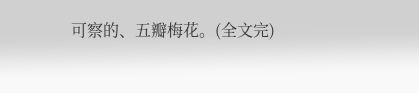可察的、五瓣梅花。(全文完)